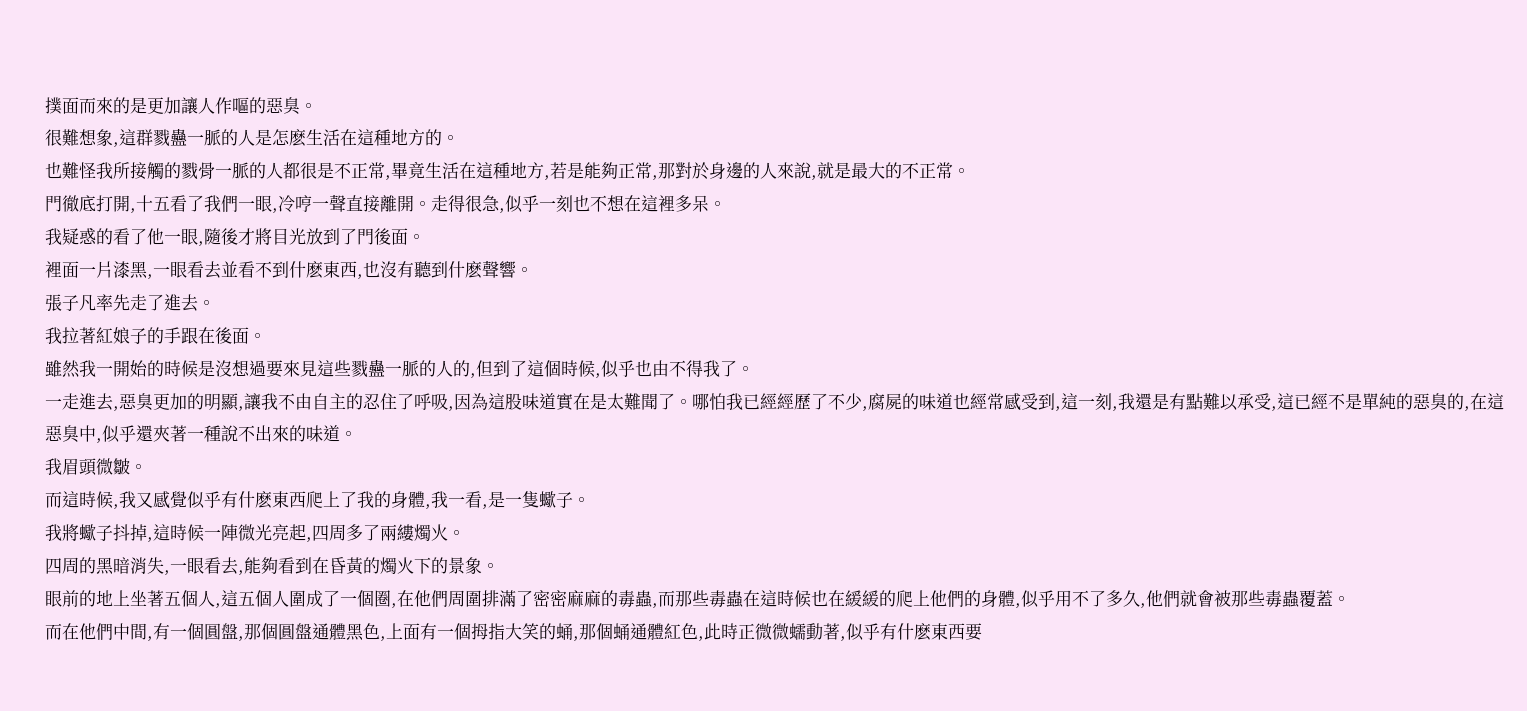撲面而來的是更加讓人作嘔的惡臭。
很難想象,這群戮蠱一脈的人是怎麽生活在這種地方的。
也難怪我所接觸的戮骨一脈的人都很是不正常,畢竟生活在這種地方,若是能夠正常,那對於身邊的人來說,就是最大的不正常。
門徹底打開,十五看了我們一眼,冷哼一聲直接離開。走得很急,似乎一刻也不想在這裡多呆。
我疑惑的看了他一眼,隨後才將目光放到了門後面。
裡面一片漆黑,一眼看去並看不到什麽東西,也沒有聽到什麽聲響。
張子凡率先走了進去。
我拉著紅娘子的手跟在後面。
雖然我一開始的時候是沒想過要來見這些戮蠱一脈的人的,但到了這個時候,似乎也由不得我了。
一走進去,惡臭更加的明顯,讓我不由自主的忍住了呼吸,因為這股味道實在是太難聞了。哪怕我已經經歷了不少,腐屍的味道也經常感受到,這一刻,我還是有點難以承受,這已經不是單純的惡臭的,在這惡臭中,似乎還夾著一種說不出來的味道。
我眉頭微皺。
而這時候,我又感覺似乎有什麽東西爬上了我的身體,我一看,是一隻蠍子。
我將蠍子抖掉,這時候一陣微光亮起,四周多了兩縷燭火。
四周的黑暗消失,一眼看去,能夠看到在昏黃的燭火下的景象。
眼前的地上坐著五個人,這五個人圍成了一個圈,在他們周圍排滿了密密麻麻的毒蟲,而那些毒蟲在這時候也在緩緩的爬上他們的身體,似乎用不了多久,他們就會被那些毒蟲覆蓋。
而在他們中間,有一個圓盤,那個圓盤通體黑色,上面有一個拇指大笑的蛹,那個蛹通體紅色,此時正微微蠕動著,似乎有什麽東西要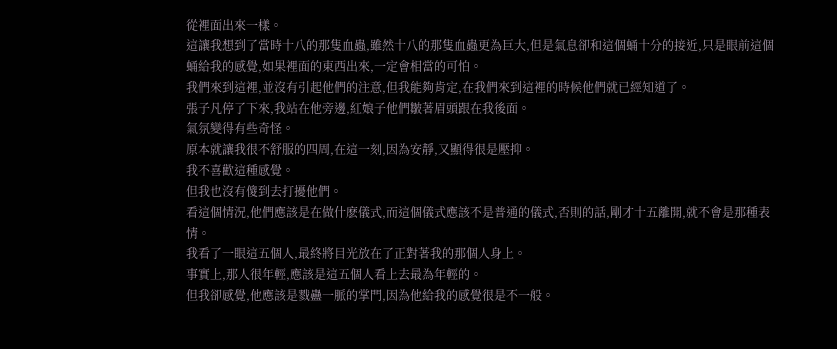從裡面出來一樣。
這讓我想到了當時十八的那隻血蟲,雖然十八的那隻血蟲更為巨大,但是氣息卻和這個蛹十分的接近,只是眼前這個蛹給我的感覺,如果裡面的東西出來,一定會相當的可怕。
我們來到這裡,並沒有引起他們的注意,但我能夠肯定,在我們來到這裡的時候他們就已經知道了。
張子凡停了下來,我站在他旁邊,紅娘子他們皺著眉頭跟在我後面。
氣氛變得有些奇怪。
原本就讓我很不舒服的四周,在這一刻,因為安靜,又顯得很是壓抑。
我不喜歡這種感覺。
但我也沒有傻到去打擾他們。
看這個情況,他們應該是在做什麽儀式,而這個儀式應該不是普通的儀式,否則的話,剛才十五離開,就不會是那種表情。
我看了一眼這五個人,最終將目光放在了正對著我的那個人身上。
事實上,那人很年輕,應該是這五個人看上去最為年輕的。
但我卻感覺,他應該是戮蠱一脈的掌門,因為他給我的感覺很是不一般。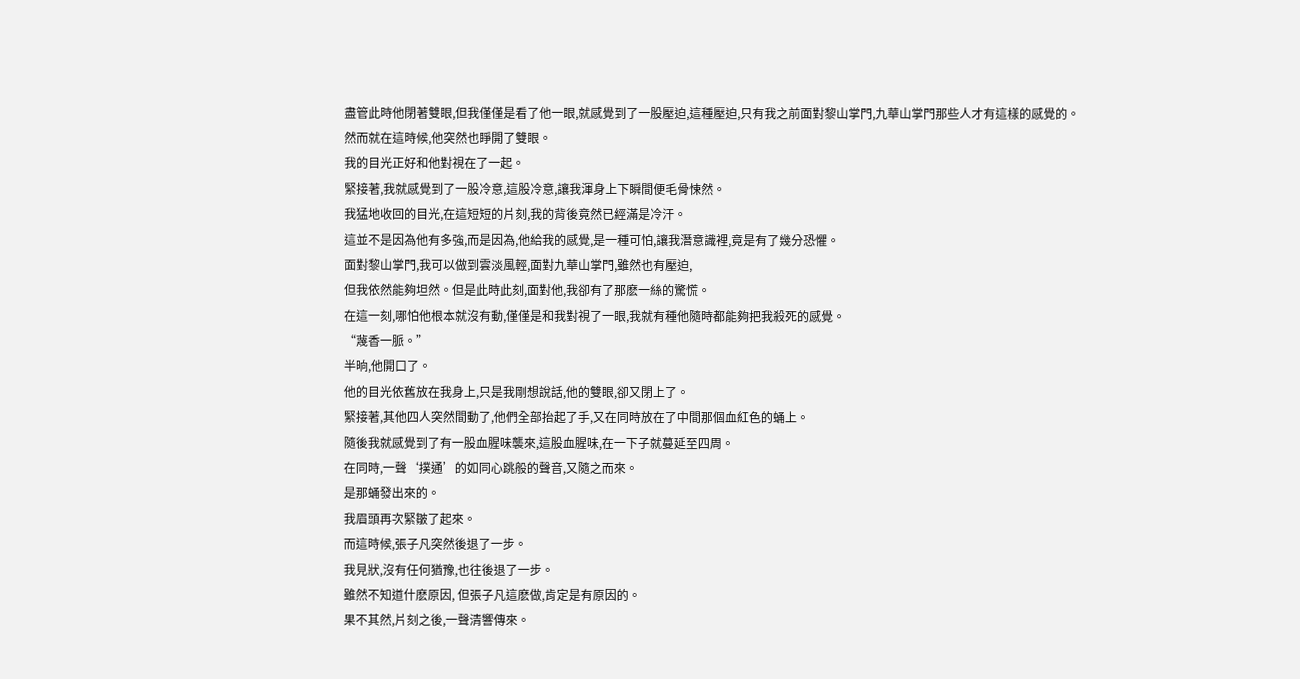盡管此時他閉著雙眼,但我僅僅是看了他一眼,就感覺到了一股壓迫,這種壓迫,只有我之前面對黎山掌門,九華山掌門那些人才有這樣的感覺的。
然而就在這時候,他突然也睜開了雙眼。
我的目光正好和他對視在了一起。
緊接著,我就感覺到了一股冷意,這股冷意,讓我渾身上下瞬間便毛骨悚然。
我猛地收回的目光,在這短短的片刻,我的背後竟然已經滿是冷汗。
這並不是因為他有多強,而是因為,他給我的感覺,是一種可怕,讓我潛意識裡,竟是有了幾分恐懼。
面對黎山掌門,我可以做到雲淡風輕,面對九華山掌門,雖然也有壓迫,
但我依然能夠坦然。但是此時此刻,面對他,我卻有了那麽一絲的驚慌。
在這一刻,哪怕他根本就沒有動,僅僅是和我對視了一眼,我就有種他隨時都能夠把我殺死的感覺。
“蔑香一脈。”
半晌,他開口了。
他的目光依舊放在我身上,只是我剛想說話,他的雙眼,卻又閉上了。
緊接著,其他四人突然間動了,他們全部抬起了手,又在同時放在了中間那個血紅色的蛹上。
隨後我就感覺到了有一股血腥味襲來,這股血腥味,在一下子就蔓延至四周。
在同時,一聲‘撲通’的如同心跳般的聲音,又隨之而來。
是那蛹發出來的。
我眉頭再次緊皺了起來。
而這時候,張子凡突然後退了一步。
我見狀,沒有任何猶豫,也往後退了一步。
雖然不知道什麽原因, 但張子凡這麽做,肯定是有原因的。
果不其然,片刻之後,一聲清響傳來。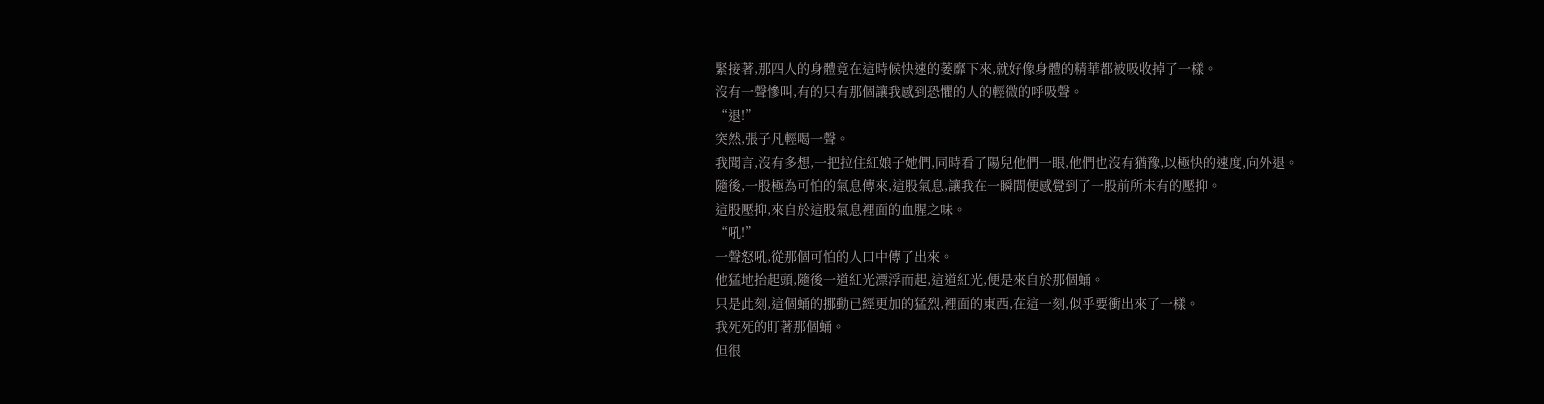緊接著,那四人的身體竟在這時候快速的萎靡下來,就好像身體的精華都被吸收掉了一樣。
沒有一聲慘叫,有的只有那個讓我感到恐懼的人的輕微的呼吸聲。
“退!”
突然,張子凡輕喝一聲。
我聞言,沒有多想,一把拉住紅娘子她們,同時看了陽兒他們一眼,他們也沒有猶豫,以極快的速度,向外退。
隨後,一股極為可怕的氣息傳來,這股氣息,讓我在一瞬間便感覺到了一股前所未有的壓抑。
這股壓抑,來自於這股氣息裡面的血腥之味。
“吼!”
一聲怒吼,從那個可怕的人口中傳了出來。
他猛地抬起頭,隨後一道紅光漂浮而起,這道紅光,便是來自於那個蛹。
只是此刻,這個蛹的挪動已經更加的猛烈,裡面的東西,在這一刻,似乎要衝出來了一樣。
我死死的盯著那個蛹。
但很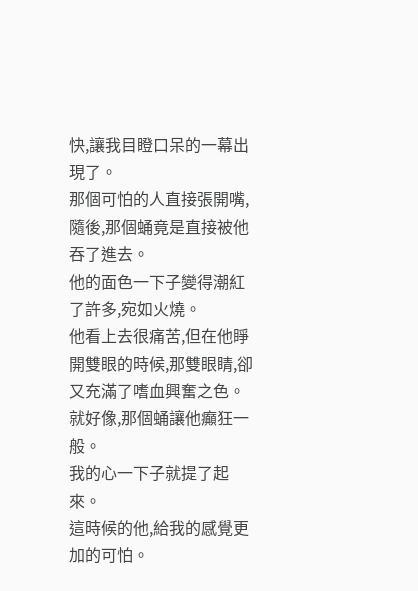快,讓我目瞪口呆的一幕出現了。
那個可怕的人直接張開嘴,隨後,那個蛹竟是直接被他吞了進去。
他的面色一下子變得潮紅了許多,宛如火燒。
他看上去很痛苦,但在他睜開雙眼的時候,那雙眼睛,卻又充滿了嗜血興奮之色。
就好像,那個蛹讓他癲狂一般。
我的心一下子就提了起來。
這時候的他,給我的感覺更加的可怕。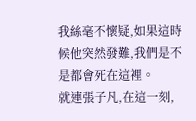我絲毫不懷疑,如果這時候他突然發難,我們是不是都會死在這裡。
就連張子凡,在這一刻,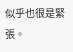似乎也很是緊張。